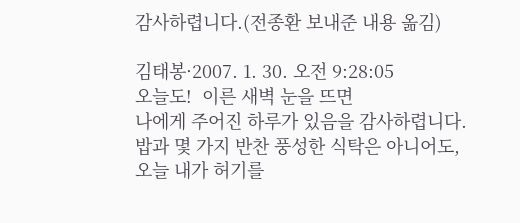감사하렵니다.(전종환 보내준 내용 옮김)

김태봉·2007. 1. 30. 오전 9:28:05
오늘도!  이른 새벽 눈을 뜨면
나에게 주어진 하루가 있음을 감사하렵니다.
밥과 몇 가지 반찬 풍성한 식탁은 아니어도,
오늘 내가 허기를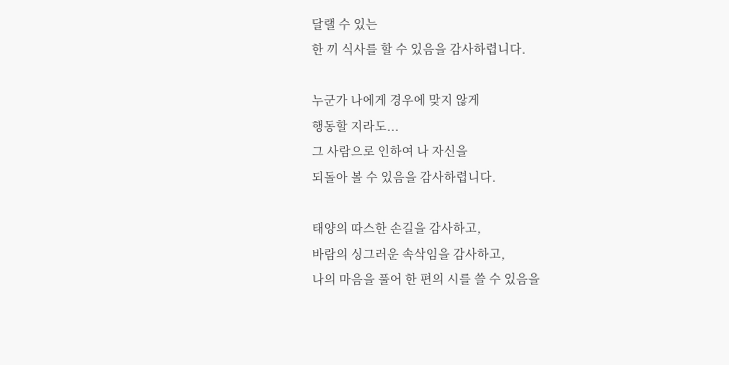달랠 수 있는
한 끼 식사를 할 수 있음을 감사하렵니다.

누군가 나에게 경우에 맞지 않게
행동할 지라도...
그 사람으로 인하여 나 자신을
되돌아 볼 수 있음을 감사하렵니다.

태양의 따스한 손길을 감사하고,
바람의 싱그러운 속삭임을 감사하고,
나의 마음을 풀어 한 편의 시를 쓸 수 있음을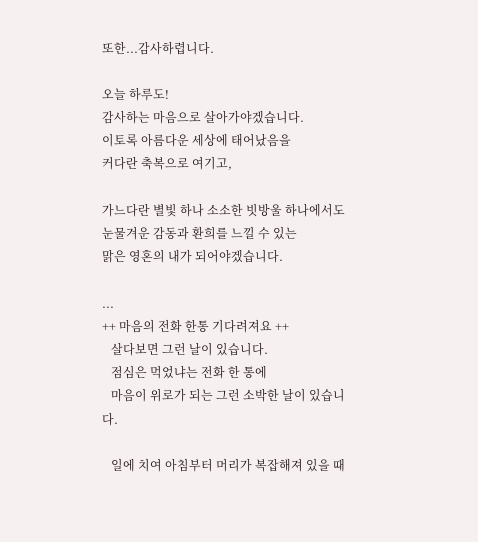또한...감사하렵니다.

오늘 하루도!
감사하는 마음으로 살아가야겠습니다.
이토록 아름다운 세상에 태어났음을
커다란 축복으로 여기고,

가느다란 별빛 하나 소소한 빗방울 하나에서도
눈물겨운 감동과 환희를 느낄 수 있는
맑은 영혼의 내가 되어야겠습니다.

...
++ 마음의 전화 한통 기다려져요 ++
   살다보면 그런 날이 있습니다.
   점심은 먹었냐는 전화 한 통에
   마음이 위로가 되는 그런 소박한 날이 있습니다.

   일에 치여 아침부터 머리가 복잡해져 있을 때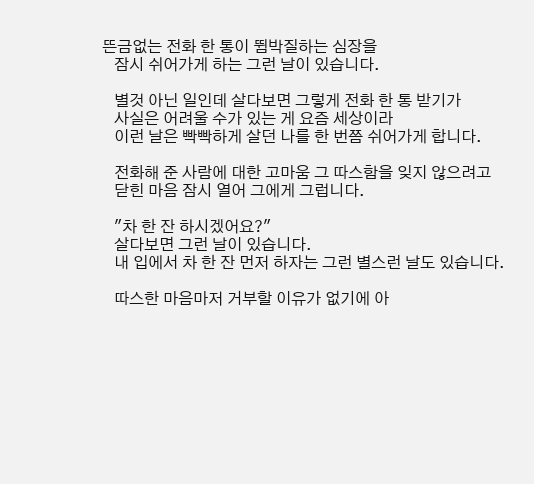뜬금없는 전화 한 통이 뜀박질하는 심장을
   잠시 쉬어가게 하는 그런 날이 있습니다.

   별것 아닌 일인데 살다보면 그렇게 전화 한 통 받기가
   사실은 어려울 수가 있는 게 요즘 세상이라
   이런 날은 빡빡하게 살던 나를 한 번쯤 쉬어가게 합니다.

   전화해 준 사람에 대한 고마움 그 따스함을 잊지 않으려고
   닫힌 마음 잠시 열어 그에게 그럽니다.

   "차 한 잔 하시겠어요?"
   살다보면 그런 날이 있습니다.
   내 입에서 차 한 잔 먼저 하자는 그런 별스런 날도 있습니다.

   따스한 마음마저 거부할 이유가 없기에 아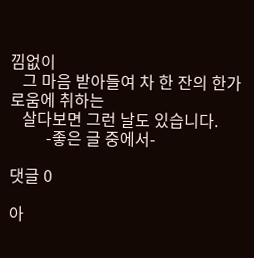낌없이
   그 마음 받아들여 차 한 잔의 한가로움에 취하는
   살다보면 그런 날도 있습니다.
         -좋은 글 중에서-

댓글 0

아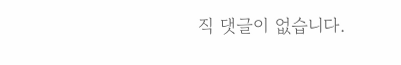직 댓글이 없습니다.